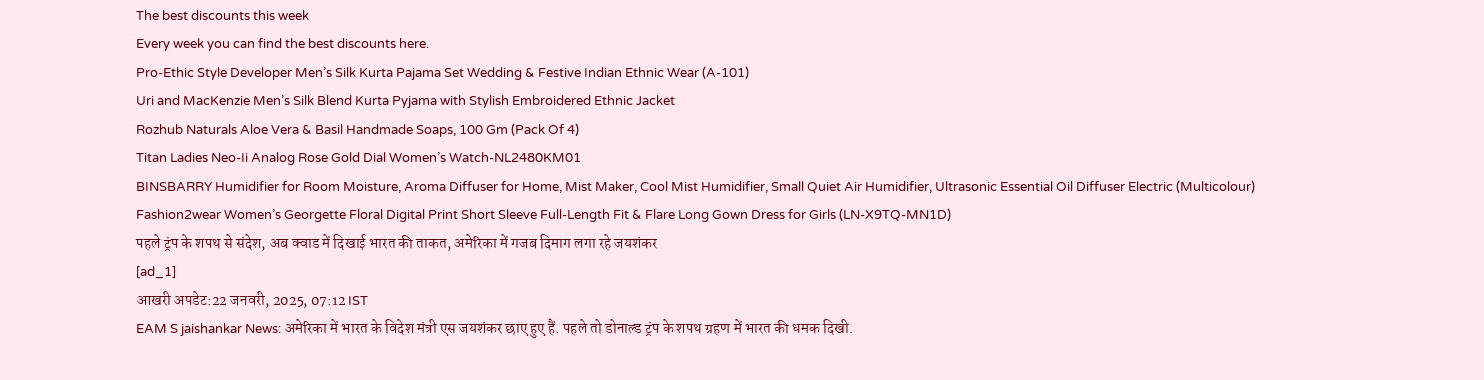The best discounts this week
Every week you can find the best discounts here.
Pro-Ethic Style Developer Men’s Silk Kurta Pajama Set Wedding & Festive Indian Ethnic Wear (A-101)
Uri and MacKenzie Men’s Silk Blend Kurta Pyjama with Stylish Embroidered Ethnic Jacket
Rozhub Naturals Aloe Vera & Basil Handmade Soaps, 100 Gm (Pack Of 4)
Titan Ladies Neo-Ii Analog Rose Gold Dial Women’s Watch-NL2480KM01
BINSBARRY Humidifier for Room Moisture, Aroma Diffuser for Home, Mist Maker, Cool Mist Humidifier, Small Quiet Air Humidifier, Ultrasonic Essential Oil Diffuser Electric (Multicolour)
Fashion2wear Women’s Georgette Floral Digital Print Short Sleeve Full-Length Fit & Flare Long Gown Dress for Girls (LN-X9TQ-MN1D)
पहले ट्रंप के शपथ से संदेश, अब क्वाड में दिखाई भारत की ताकत, अमेरिका में गजब दिमाग लगा रहे जयशंकर
[ad_1]
आखरी अपडेट:22 जनवरी, 2025, 07:12 IST
EAM S jaishankar News: अमेरिका में भारत के विदेश मंत्री एस जयशंकर छाए हुए हैं. पहले तो डोनाल्ड ट्रंप के शपथ ग्रहण में भारत की धमक दिखी.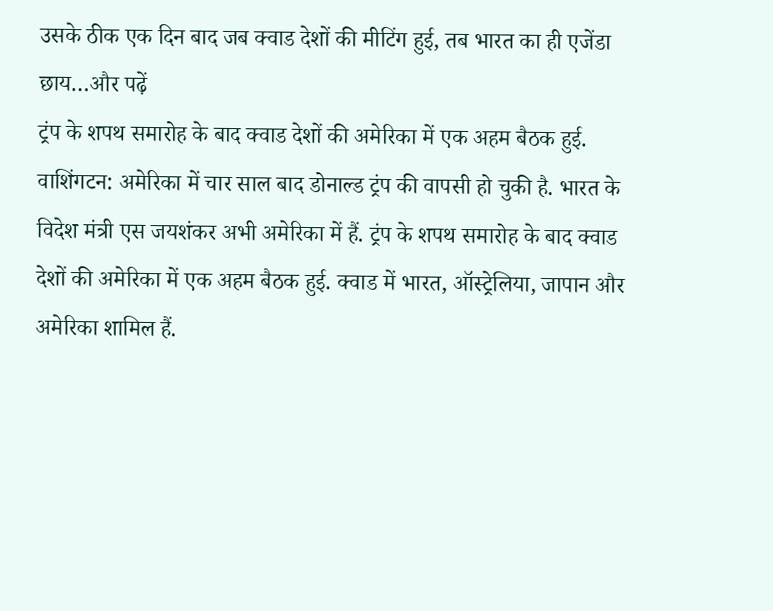उसके ठीक एक दिन बाद जब क्वाड देशों की मीटिंग हुई, तब भारत का ही एजेंडा छाय…और पढ़ें
ट्रंप के शपथ समारोह के बाद क्वाड देशों की अमेरिका में एक अहम बैठक हुई.
वाशिंगटन: अमेरिका में चार साल बाद डोनाल्ड ट्रंप की वापसी हो चुकी है. भारत के विदेश मंत्री एस जयशंकर अभी अमेरिका में हैं. ट्रंप के शपथ समारोह के बाद क्वाड देशों की अमेरिका में एक अहम बैठक हुई. क्वाड में भारत, ऑस्ट्रेलिया, जापान और अमेरिका शामिल हैं.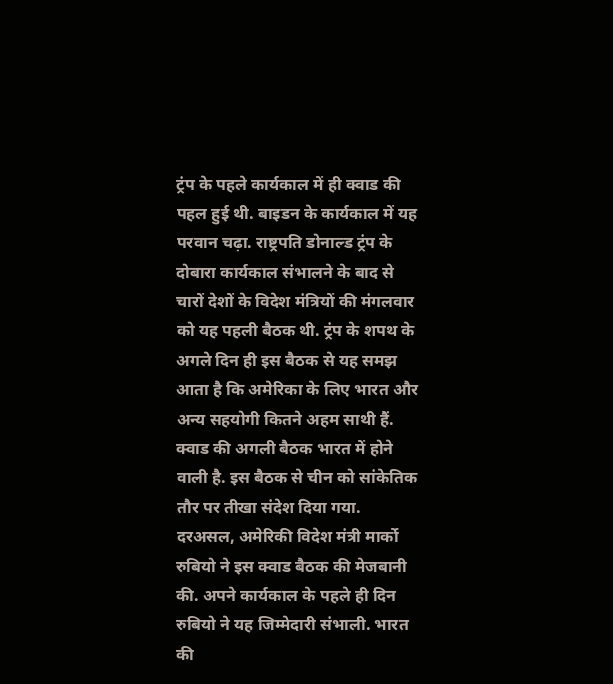ट्रंप के पहले कार्यकाल में ही क्वाड की पहल हुई थी. बाइडन के कार्यकाल में यह परवान चढ़ा. राष्ट्रपति डोनाल्ड ट्रंप के दोबारा कार्यकाल संभालने के बाद से चारों देशों के विदेश मंत्रियों की मंगलवार को यह पहली बैठक थी. ट्रंप के शपथ के अगले दिन ही इस बैठक से यह समझ आता है कि अमेरिका के लिए भारत और अन्य सहयोगी कितने अहम साथी हैं. क्वाड की अगली बैठक भारत में होने वाली है. इस बैठक से चीन को सांकेतिक तौर पर तीखा संदेश दिया गया.
दरअसल, अमेरिकी विदेश मंत्री मार्को रुबियो ने इस क्वाड बैठक की मेजबानी की. अपने कार्यकाल के पहले ही दिन रुबियो ने यह जिम्मेदारी संभाली. भारत की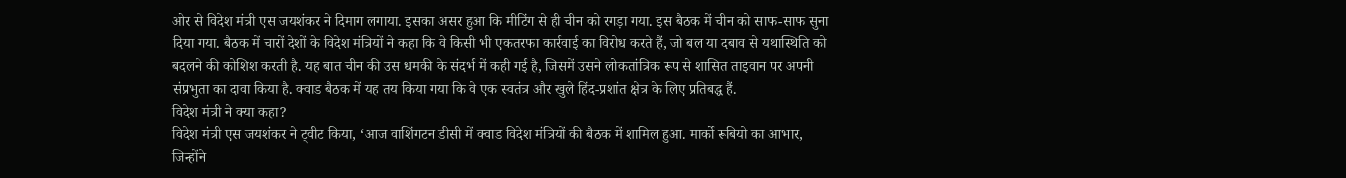ओर से विदेश मंत्री एस जयशंकर ने दिमाग लगाया. इसका असर हुआ कि मीटिंग से ही चीन को रगड़ा गया. इस बैठक में चीन को साफ-साफ सुना दिया गया. बैठक में चारों देशों के विदेश मंत्रियों ने कहा कि वे किसी भी एकतरफा कार्रवाई का विरोध करते हैं, जो बल या दबाव से यथास्थिति को बदलने की कोशिश करती है. यह बात चीन की उस धमकी के संदर्भ में कही गई है, जिसमें उसने लोकतांत्रिक रूप से शासित ताइवान पर अपनी संप्रभुता का दावा किया है. क्वाड बैठक में यह तय किया गया कि वे एक स्वतंत्र और खुले हिंद-प्रशांत क्षेत्र के लिए प्रतिबद्ध हैं.
विदेश मंत्री ने क्या कहा?
विदेश मंत्री एस जयशंकर ने ट्वीट किया, ‘आज वाशिंगटन डीसी में क्वाड विदेश मंत्रियों की बैठक में शामिल हुआ. मार्को रूबियो का आभार, जिन्होंने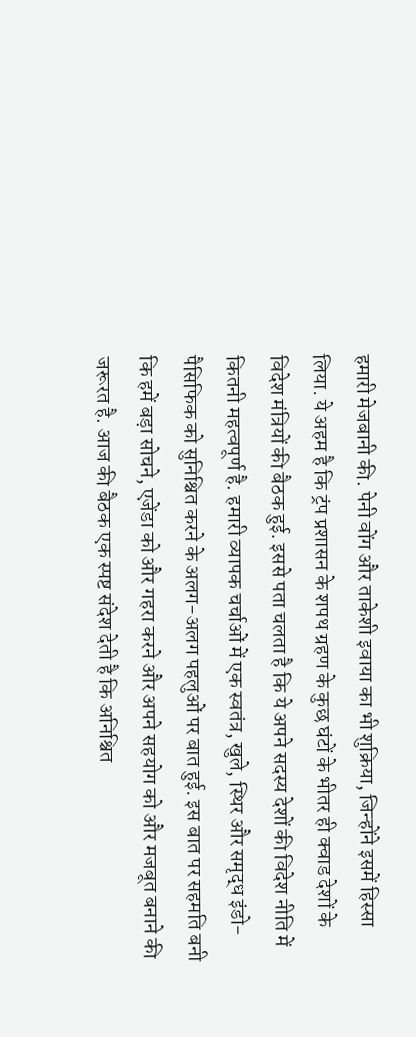हमारी मेजबानी की. पेनी वोंग और ताकेशी इवाया का भी शुक्रिया, जिन्होंने इसमें हिस्सा लिया. ये अहम है कि ट्रंप प्रशासन के शपथ ग्रहण के कुछ घंटों के भीतर ही क्वाड देशों के विदेश मंत्रियों की बैठक हुई. इससे पता चलता है कि ये अपने सदस्य देशों की विदेश नीति में कितनी महत्वपूर्ण है. हमारी व्यापक चर्चाओं में एक स्वतंत्र, खुले, स्थिर और समृद्ध इंडो-पैसिफिक को सुनिश्चित करने के अलग-अलग पहलुओं पर बात हुई. इस बात पर सहमति बनी कि हमें बड़ा सोचने, एजेंडा को और गहरा करने और अपने सहयोग को और मजबूत बनाने की जरूरत है. आज की बैठक एक स्पष्ट संदेश देती है कि अनिश्चित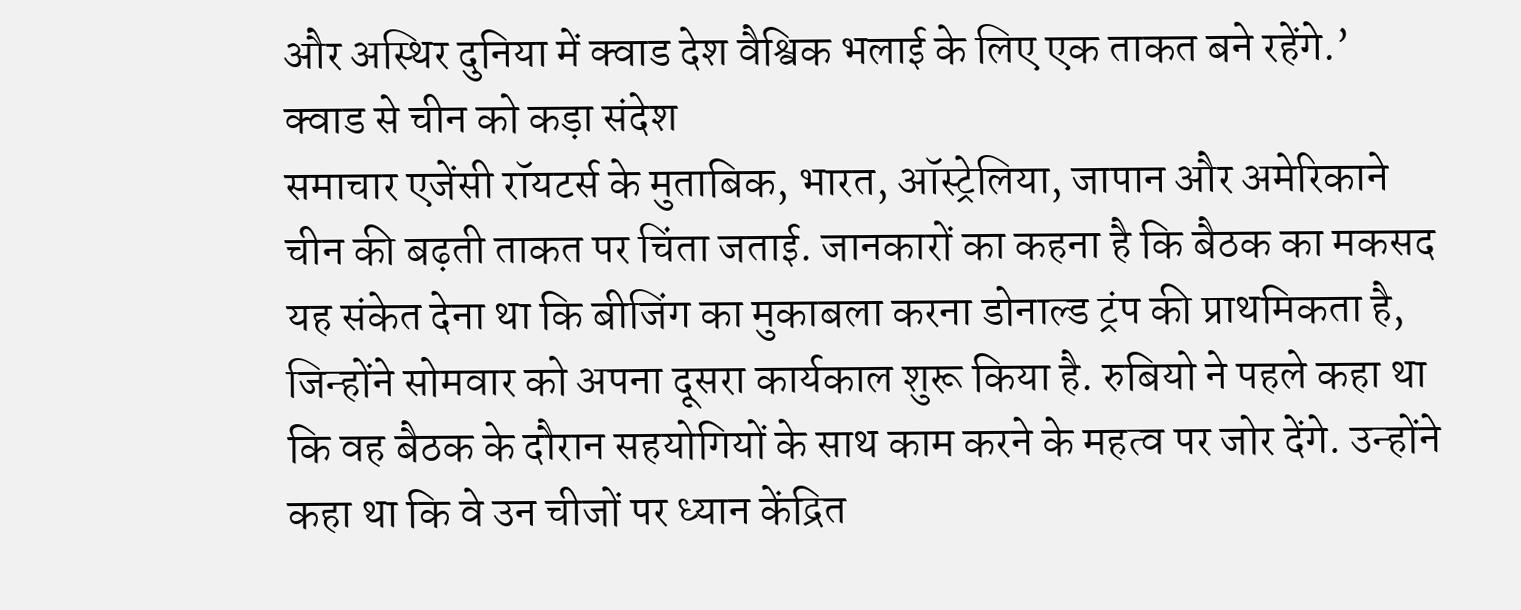और अस्थिर दुनिया में क्वाड देश वैश्विक भलाई के लिए एक ताकत बने रहेंगे.’
क्वाड से चीन को कड़ा संदेश
समाचार एजेंसी रॉयटर्स के मुताबिक, भारत, ऑस्ट्रेलिया, जापान और अमेरिकाने चीन की बढ़ती ताकत पर चिंता जताई. जानकारों का कहना है कि बैठक का मकसद यह संकेत देना था कि बीजिंग का मुकाबला करना डोनाल्ड ट्रंप की प्राथमिकता है, जिन्होंने सोमवार को अपना दूसरा कार्यकाल शुरू किया है. रुबियो ने पहले कहा था कि वह बैठक के दौरान सहयोगियों के साथ काम करने के महत्व पर जोर देंगे. उन्होंने कहा था कि वे उन चीजों पर ध्यान केंद्रित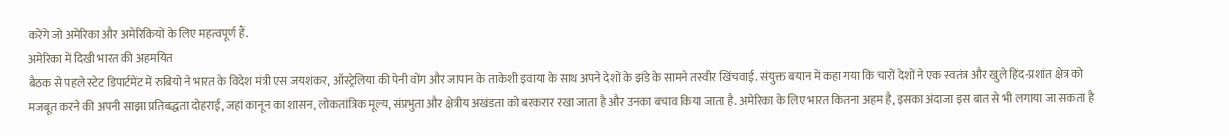करेंगे जो अमेरिका और अमेरिकियों के लिए महत्वपूर्ण हैं.
अमेरिका में दिखी भारत की अहमयित
बैठक से पहले स्टेट डिपार्टमेंट में रुबियो ने भारत के विदेश मंत्री एस जयशंकर, ऑस्ट्रेलिया की पेनी वोंग और जापान के ताकेशी इवाया के साथ अपने देशों के झंडे के सामने तस्वीर खिंचवाई. संयुक्त बयान में कहा गया कि चारों देशों ने एक स्वतंत्र और खुले हिंद-प्रशांत क्षेत्र को मजबूत करने की अपनी साझा प्रतिबद्धता दोहराई, जहां कानून का शासन, लोकतांत्रिक मूल्य, संप्रभुता और क्षेत्रीय अखंडता को बरकरार रखा जाता है और उनका बचाव किया जाता है. अमेरिका के लिए भारत कितना अहम है, इसका अंदाजा इस बात से भी लगाया जा सकता है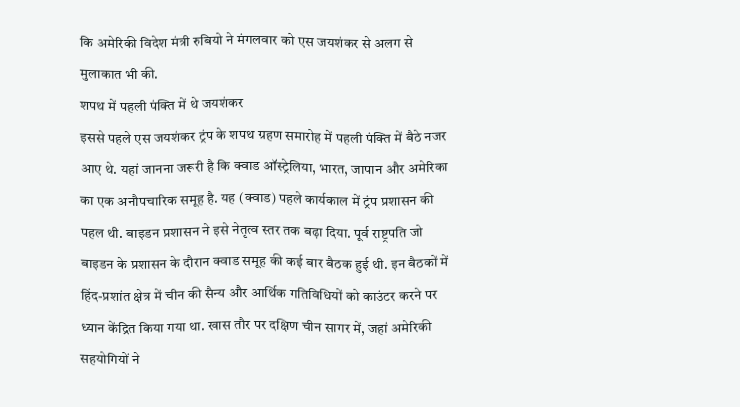कि अमेरिकी विदेश मंत्री रुबियो ने मंगलवार को एस जयशंकर से अलग से मुलाकात भी की.
शपथ में पहली पंक्ति में थे जयशंकर
इससे पहले एस जयशंकर ट्रंप के शपथ ग्रहण समारोह में पहली पंक्ति में बैठे नजर आए थे. यहां जानना जरूरी है कि क्वाड ऑस्ट्रेलिया, भारत, जापान और अमेरिका का एक अनौपचारिक समूह है. यह (क्वाड) पहले कार्यकाल में ट्रंप प्रशासन की पहल थी. बाइडन प्रशासन ने इसे नेतृत्व स्तर तक बढ़ा दिया. पूर्व राष्ट्रपति जो बाइडन के प्रशासन के दौरान क्वाड समूह की कई बार बैठक हुई थी. इन बैठकों में हिंद-प्रशांत क्षेत्र में चीन की सैन्य और आर्थिक गतिविधियों को काउंटर करने पर ध्यान केंद्रित किया गया था. खास तौर पर दक्षिण चीन सागर में, जहां अमेरिकी सहयोगियों ने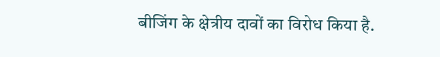बीजिंग के क्षेत्रीय दावों का विरोध किया है.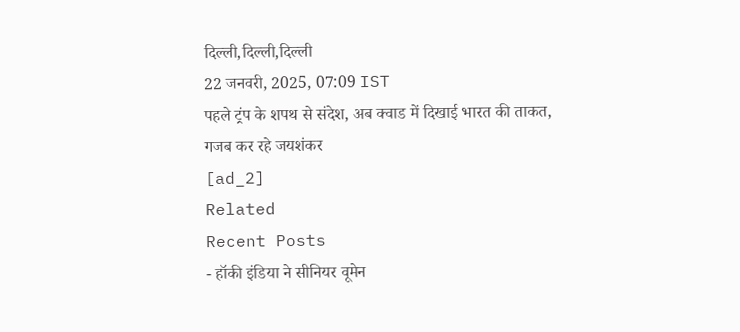दिल्ली,दिल्ली,दिल्ली
22 जनवरी, 2025, 07:09 IST
पहले ट्रंप के शपथ से संदेश, अब क्वाड में दिखाई भारत की ताकत, गजब कर रहे जयशंकर
[ad_2]
Related
Recent Posts
- हॉकी इंडिया ने सीनियर वूमेन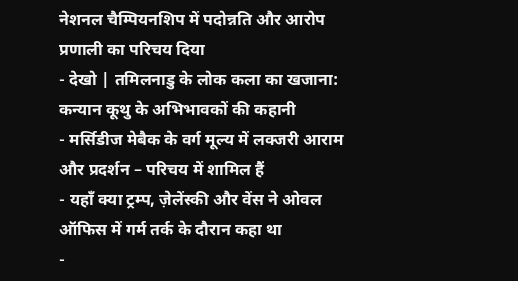नेशनल चैम्पियनशिप में पदोन्नति और आरोप प्रणाली का परिचय दिया
- देखो | तमिलनाडु के लोक कला का खजाना: कन्यान कूथु के अभिभावकों की कहानी
- मर्सिडीज मेबैक के वर्ग मूल्य में लक्जरी आराम और प्रदर्शन – परिचय में शामिल हैं
- यहाँ क्या ट्रम्प, ज़ेलेंस्की और वेंस ने ओवल ऑफिस में गर्म तर्क के दौरान कहा था
-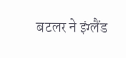बटलर ने इंग्लैंड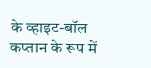के व्हाइट-बॉल कप्तान के रूप में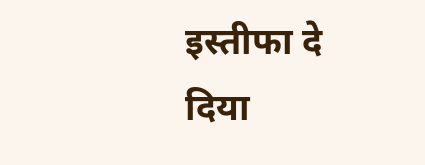इस्तीफा दे दिया